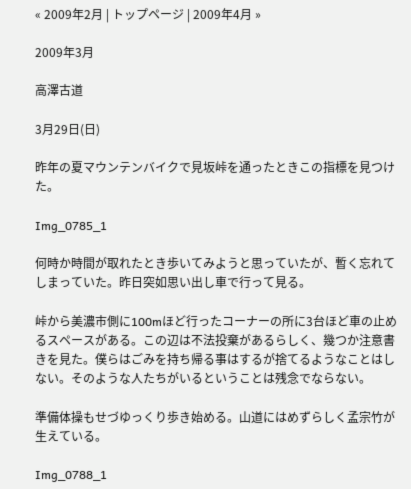« 2009年2月 | トップページ | 2009年4月 »

2009年3月

高澤古道

3月29日(日)

昨年の夏マウンテンバイクで見坂峠を通ったときこの指標を見つけた。

Img_0785_1

何時か時間が取れたとき歩いてみようと思っていたが、暫く忘れてしまっていた。昨日突如思い出し車で行って見る。

峠から美濃市側に100mほど行ったコーナーの所に3台ほど車の止めるスペースがある。この辺は不法投棄があるらしく、幾つか注意書きを見た。僕らはごみを持ち帰る事はするが捨てるようなことはしない。そのような人たちがいるということは残念でならない。

準備体操もせづゆっくり歩き始める。山道にはめずらしく孟宗竹が生えている。

Img_0788_1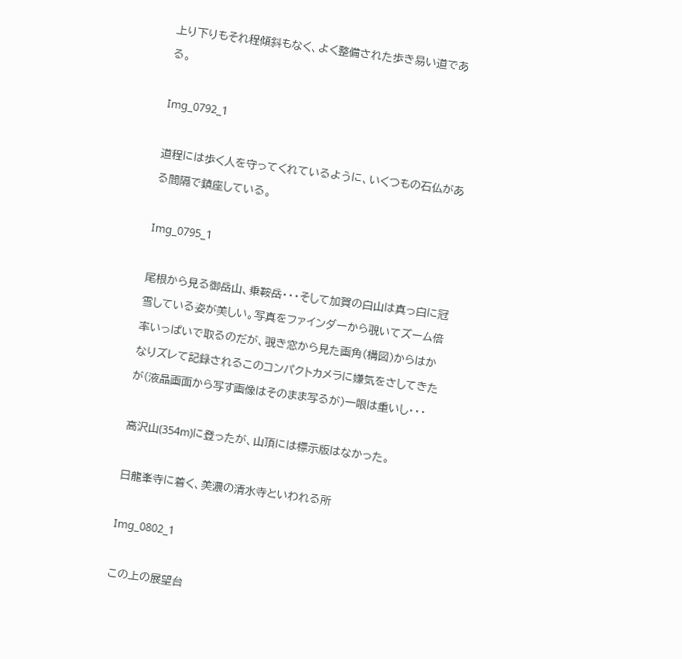上り下りもそれ程傾斜もなく、よく整備された歩き易い道である。

Img_0792_1

道程には歩く人を守ってくれているように、いくつもの石仏がある間隔で鎮座している。

Img_0795_1

尾根から見る御岳山、乗鞍岳・・・そして加賀の白山は真っ白に冠雪している姿が美しい。写真をファインダーから覗いてズーム倍率いっぱいで取るのだが、覗き窓から見た画角(構図)からはかなりズレて記録されるこのコンパクトカメラに嫌気をさしてきたが(液晶画面から写す画像はそのまま写るが)一眼は重いし・・・

高沢山(354m)に登ったが、山頂には標示版はなかった。

日龍峯寺に着く、美濃の清水寺といわれる所

Img_0802_1

この上の展望台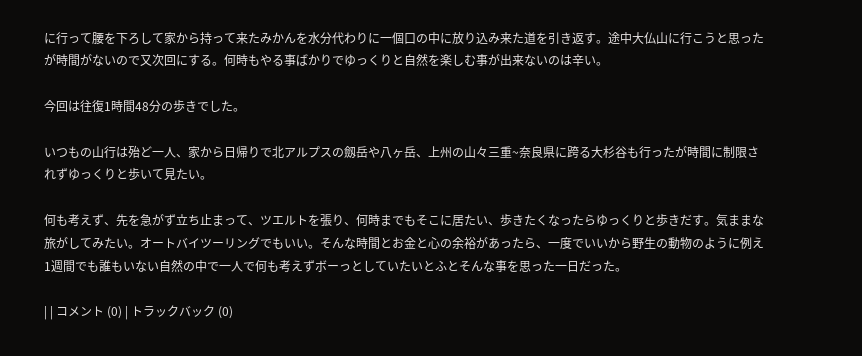に行って腰を下ろして家から持って来たみかんを水分代わりに一個口の中に放り込み来た道を引き返す。途中大仏山に行こうと思ったが時間がないので又次回にする。何時もやる事ばかりでゆっくりと自然を楽しむ事が出来ないのは辛い。

今回は往復1時間48分の歩きでした。

いつもの山行は殆ど一人、家から日帰りで北アルプスの劔岳や八ヶ岳、上州の山々三重~奈良県に跨る大杉谷も行ったが時間に制限されずゆっくりと歩いて見たい。

何も考えず、先を急がず立ち止まって、ツエルトを張り、何時までもそこに居たい、歩きたくなったらゆっくりと歩きだす。気ままな旅がしてみたい。オートバイツーリングでもいい。そんな時間とお金と心の余裕があったら、一度でいいから野生の動物のように例え1週間でも誰もいない自然の中で一人で何も考えずボーっとしていたいとふとそんな事を思った一日だった。

| | コメント (0) | トラックバック (0)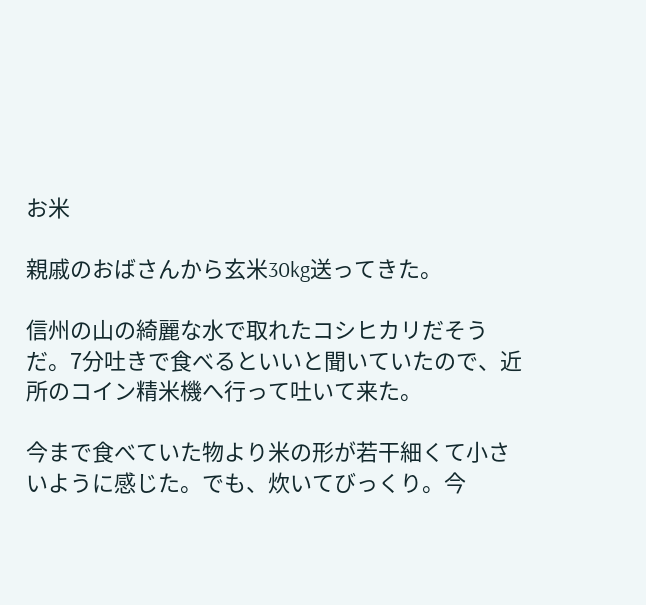お米

親戚のおばさんから玄米30kg送ってきた。

信州の山の綺麗な水で取れたコシヒカリだそうだ。7分吐きで食べるといいと聞いていたので、近所のコイン精米機へ行って吐いて来た。

今まで食べていた物より米の形が若干細くて小さいように感じた。でも、炊いてびっくり。今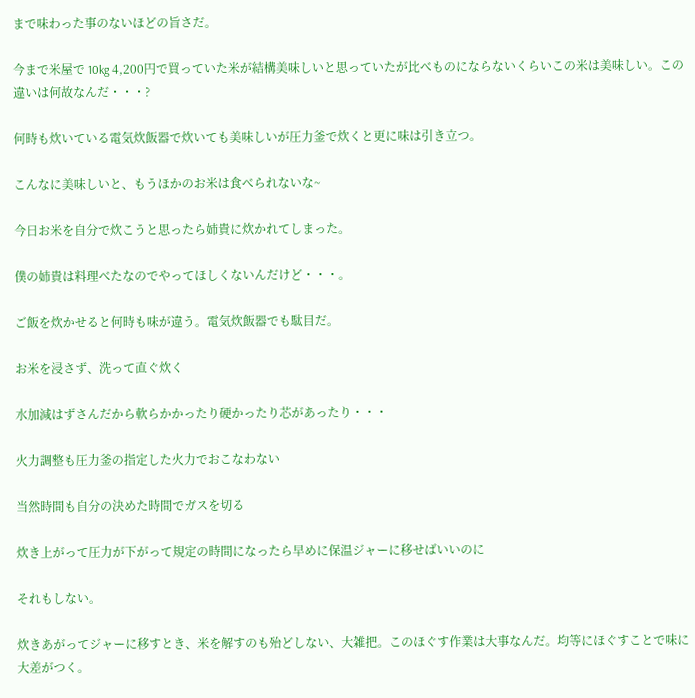まで味わった事のないほどの旨さだ。

今まで米屋で 10kg 4,200円で買っていた米が結構美味しいと思っていたが比べものにならないくらいこの米は美味しい。この違いは何故なんだ・・・?

何時も炊いている電気炊飯器で炊いても美味しいが圧力釜で炊くと更に味は引き立つ。

こんなに美味しいと、もうほかのお米は食べられないな~

今日お米を自分で炊こうと思ったら姉貴に炊かれてしまった。

僕の姉貴は料理べたなのでやってほしくないんだけど・・・。

ご飯を炊かせると何時も味が違う。電気炊飯器でも駄目だ。

お米を浸さず、洗って直ぐ炊く

水加減はずさんだから軟らかかったり硬かったり芯があったり・・・

火力調整も圧力釜の指定した火力でおこなわない

当然時間も自分の決めた時間でガスを切る

炊き上がって圧力が下がって規定の時間になったら早めに保温ジャーに移せばいいのに

それもしない。

炊きあがってジャーに移すとき、米を解すのも殆どしない、大雑把。このほぐす作業は大事なんだ。均等にほぐすことで味に大差がつく。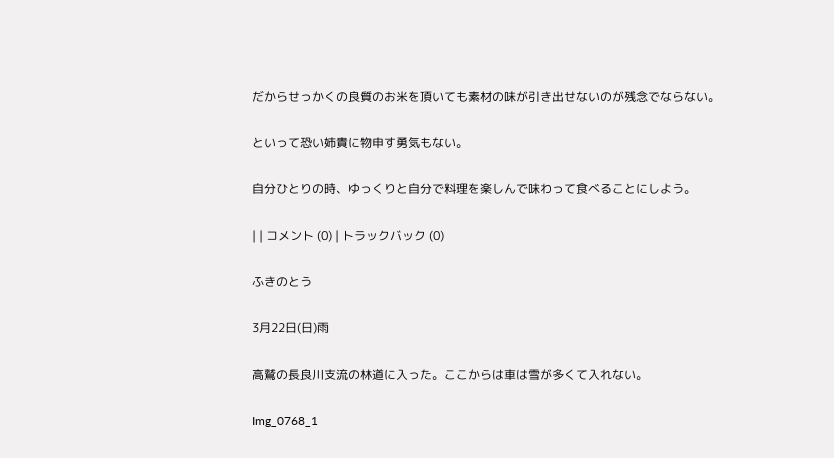だからせっかくの良質のお米を頂いても素材の味が引き出せないのが残念でならない。

といって恐い姉貴に物申す勇気もない。

自分ひとりの時、ゆっくりと自分で料理を楽しんで味わって食べることにしよう。

| | コメント (0) | トラックバック (0)

ふきのとう

3月22日(日)雨

高鷲の長良川支流の林道に入った。ここからは車は雪が多くて入れない。

Img_0768_1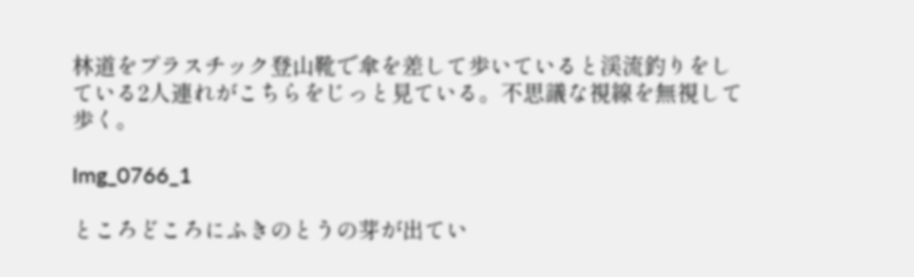林道をプラスチック登山靴で傘を差して歩いていると渓流釣りをしている2人連れがこちらをじっと見ている。不思議な視線を無視して歩く。

Img_0766_1

ところどころにふきのとうの芽が出てい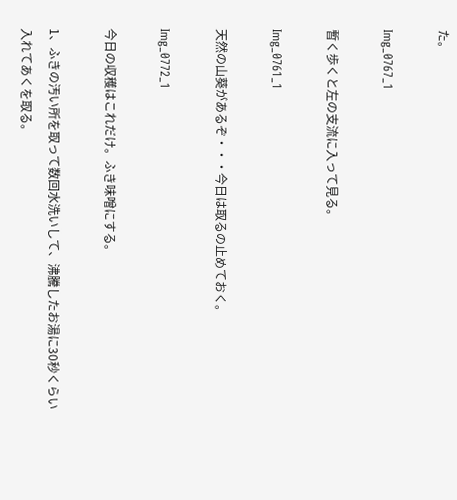た。

Img_0767_1

暫く歩くと左の支流に入って見る。

Img_0761_1

天然の山葵があるぞ・・・今日は取るの止めておく。

Img_0772_1

今日の収穫はこれだけ。ふき味噌にする。

1、ふきの汚い所を取って数回水洗いして、沸騰したお湯に30秒くらい入れてあくを取る。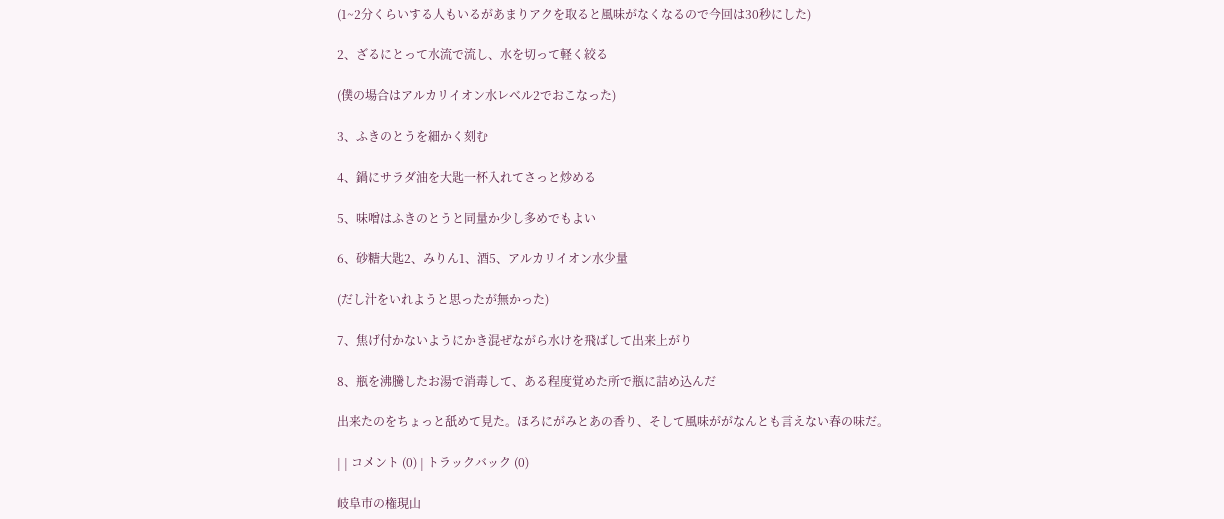(1~2分くらいする人もいるがあまりアクを取ると風味がなくなるので今回は30秒にした)

2、ざるにとって水流で流し、水を切って軽く絞る

(僕の場合はアルカリイオン水レベル2でおこなった)

3、ふきのとうを細かく刻む

4、鍋にサラダ油を大匙一杯入れてさっと炒める

5、味噌はふきのとうと同量か少し多めでもよい

6、砂糖大匙2、みりん1、酒5、アルカリイオン水少量

(だし汁をいれようと思ったが無かった)

7、焦げ付かないようにかき混ぜながら水けを飛ばして出来上がり

8、瓶を沸騰したお湯で消毒して、ある程度覚めた所で瓶に詰め込んだ

出来たのをちょっと舐めて見た。ほろにがみとあの香り、そして風味ががなんとも言えない春の味だ。

| | コメント (0) | トラックバック (0)

岐阜市の権現山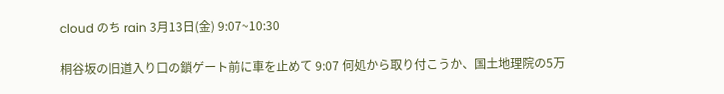cloud のち rain 3月13日(金) 9:07~10:30

桐谷坂の旧道入り口の鎖ゲート前に車を止めて 9:07 何処から取り付こうか、国土地理院の5万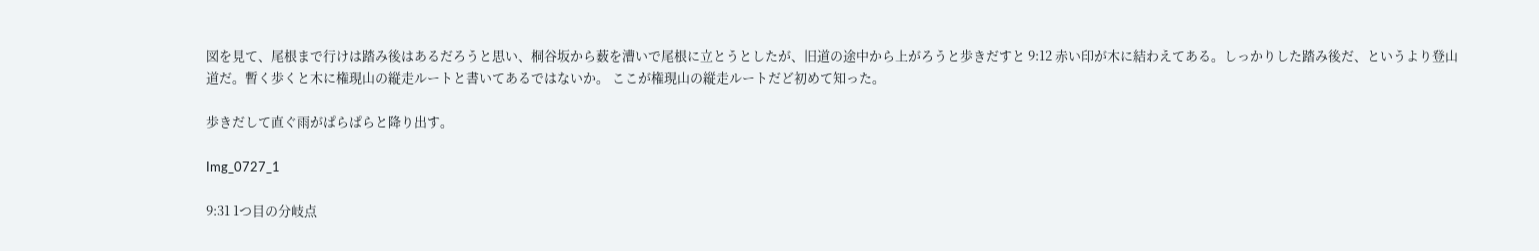図を見て、尾根まで行けは踏み後はあるだろうと思い、桐谷坂から薮を漕いで尾根に立とうとしたが、旧道の途中から上がろうと歩きだすと 9:12 赤い印が木に結わえてある。しっかりした踏み後だ、というより登山道だ。暫く歩くと木に権現山の縦走ルートと書いてあるではないか。 ここが権現山の縦走ルートだど初めて知った。

歩きだして直ぐ雨がぱらぱらと降り出す。

Img_0727_1

9:31 1つ目の分岐点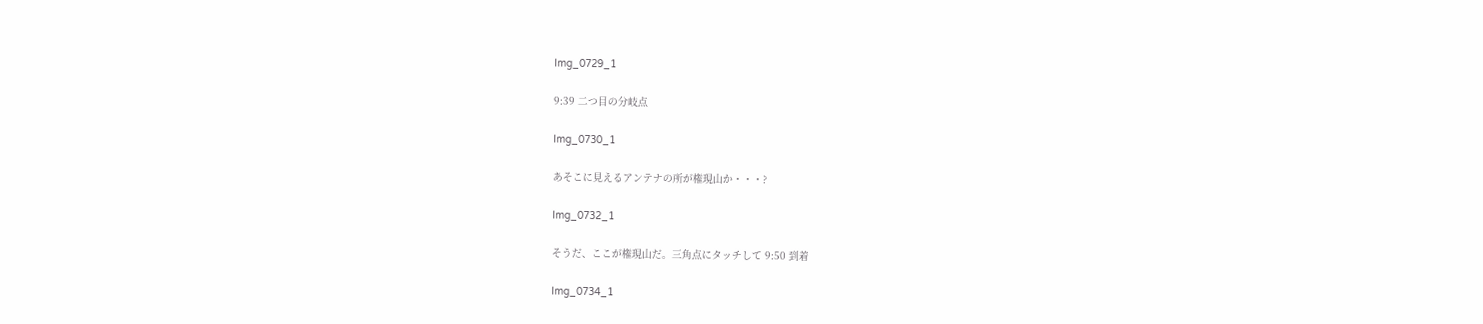Img_0729_1

9:39 二つ目の分岐点

Img_0730_1

あそこに見えるアンテナの所が権現山か・・・?

Img_0732_1

そうだ、ここが権現山だ。三角点にタッチして 9:50 到着

Img_0734_1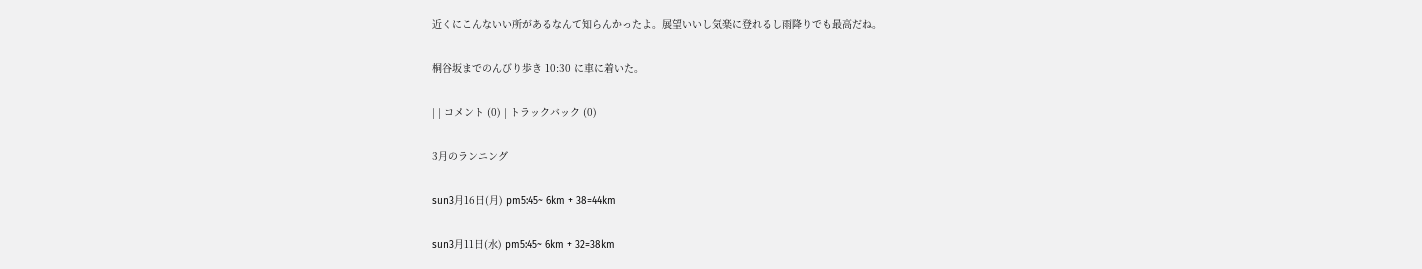近くにこんないい所があるなんて知らんかったよ。展望いいし気楽に登れるし雨降りでも最高だね。

桐谷坂までのんびり歩き 10:30 に車に着いた。

| | コメント (0) | トラックバック (0)

3月のランニング

sun3月16日(月) pm5:45~ 6km + 38=44km

sun3月11日(水) pm5:45~ 6km + 32=38km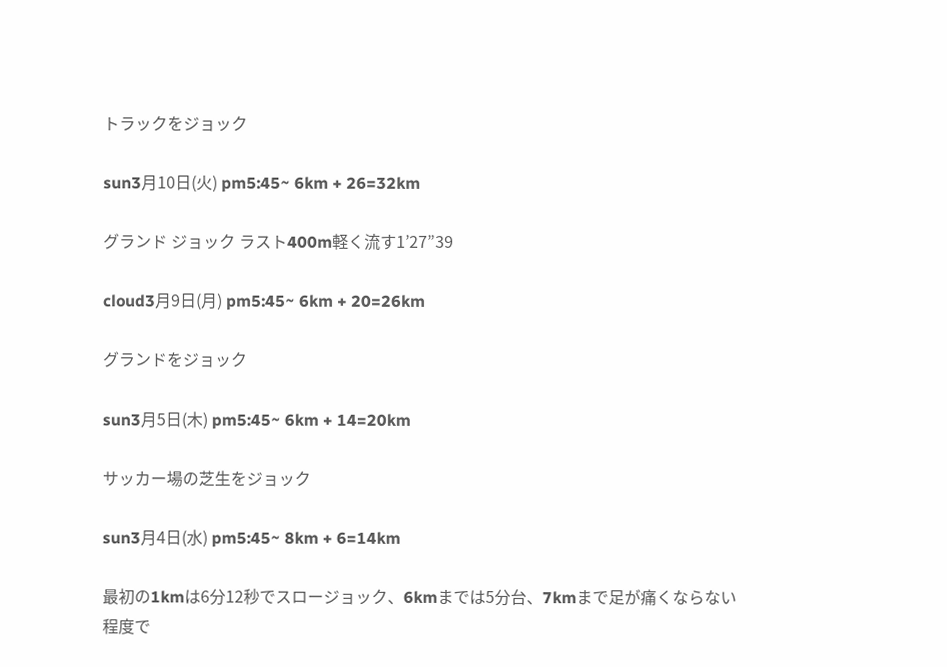トラックをジョック

sun3月10日(火) pm5:45~ 6km + 26=32km

グランド ジョック ラスト400m軽く流す1’27”39

cloud3月9日(月) pm5:45~ 6km + 20=26km

グランドをジョック

sun3月5日(木) pm5:45~ 6km + 14=20km

サッカー場の芝生をジョック

sun3月4日(水) pm5:45~ 8km + 6=14km

最初の1kmは6分12秒でスロージョック、6kmまでは5分台、7kmまで足が痛くならない程度で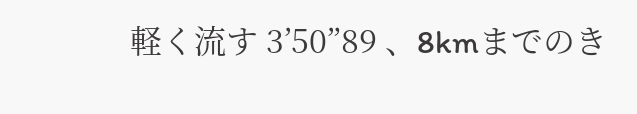軽く流す 3’50”89 、8kmまでのき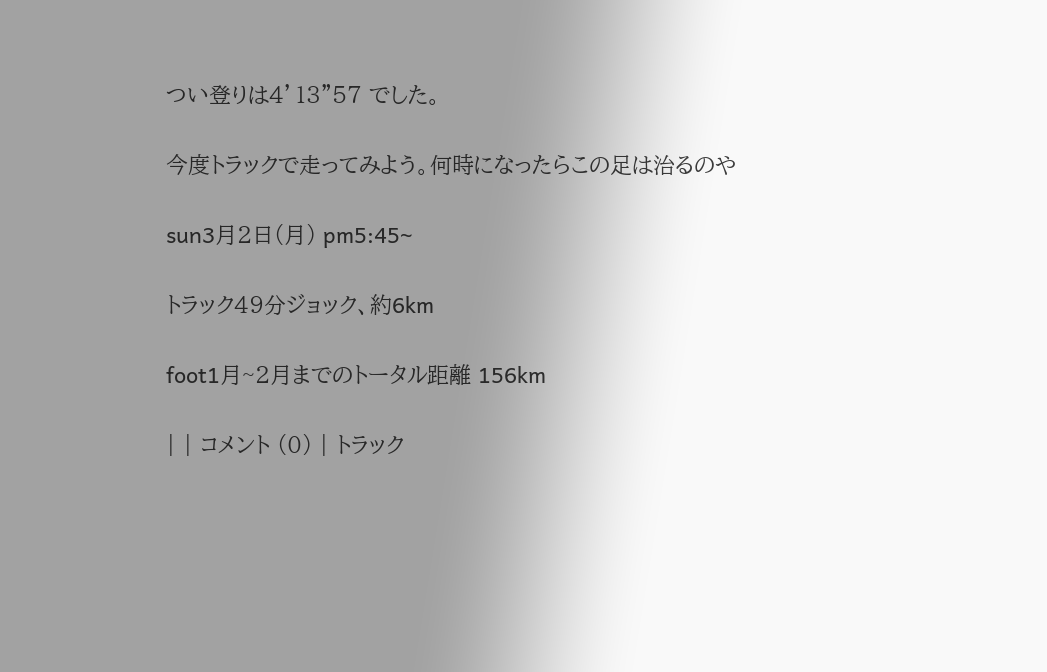つい登りは4’13”57 でした。

今度トラックで走ってみよう。何時になったらこの足は治るのや

sun3月2日(月) pm5:45~

トラック49分ジョック、約6km

foot1月~2月までのトータル距離 156km

| | コメント (0) | トラック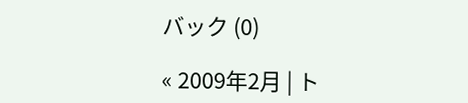バック (0)

« 2009年2月 | ト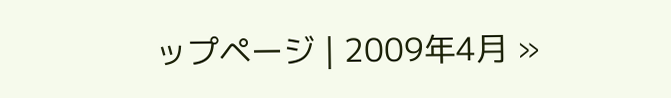ップページ | 2009年4月 »